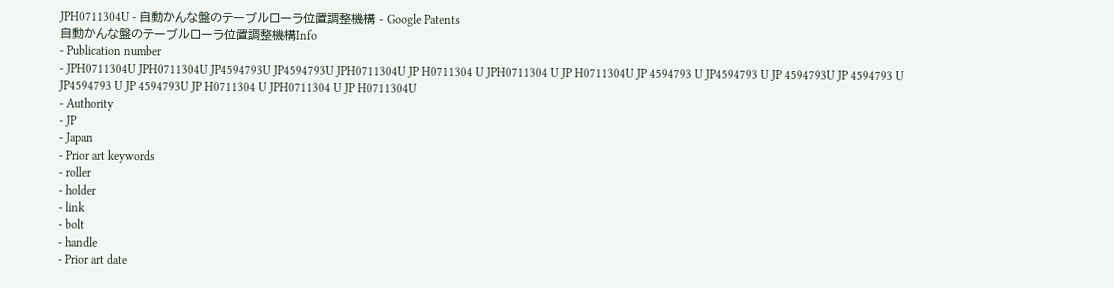JPH0711304U - 自動かんな盤のテーブルローラ位置調整機構 - Google Patents
自動かんな盤のテーブルローラ位置調整機構Info
- Publication number
- JPH0711304U JPH0711304U JP4594793U JP4594793U JPH0711304U JP H0711304 U JPH0711304 U JP H0711304U JP 4594793 U JP4594793 U JP 4594793U JP 4594793 U JP4594793 U JP 4594793U JP H0711304 U JPH0711304 U JP H0711304U
- Authority
- JP
- Japan
- Prior art keywords
- roller
- holder
- link
- bolt
- handle
- Prior art date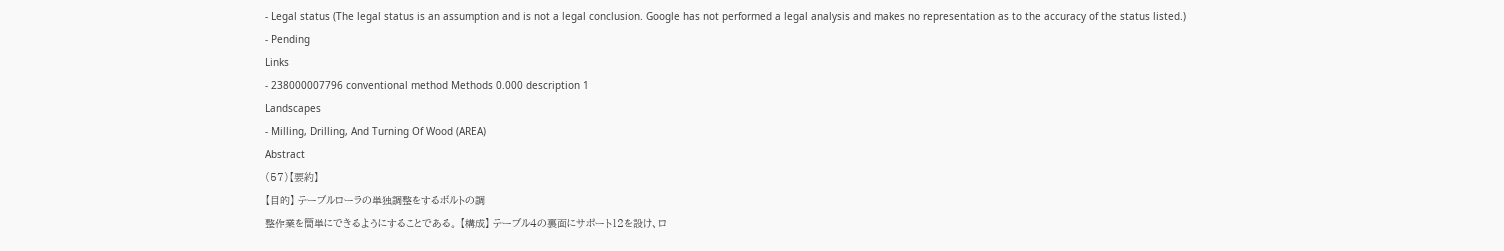- Legal status (The legal status is an assumption and is not a legal conclusion. Google has not performed a legal analysis and makes no representation as to the accuracy of the status listed.)
- Pending
Links
- 238000007796 conventional method Methods 0.000 description 1
Landscapes
- Milling, Drilling, And Turning Of Wood (AREA)
Abstract
(57)【要約】
【目的】 テーブルローラの単独調整をするボルトの調
整作業を簡単にできるようにすることである。 【構成】 テーブル4の裏面にサポート12を設け、ロ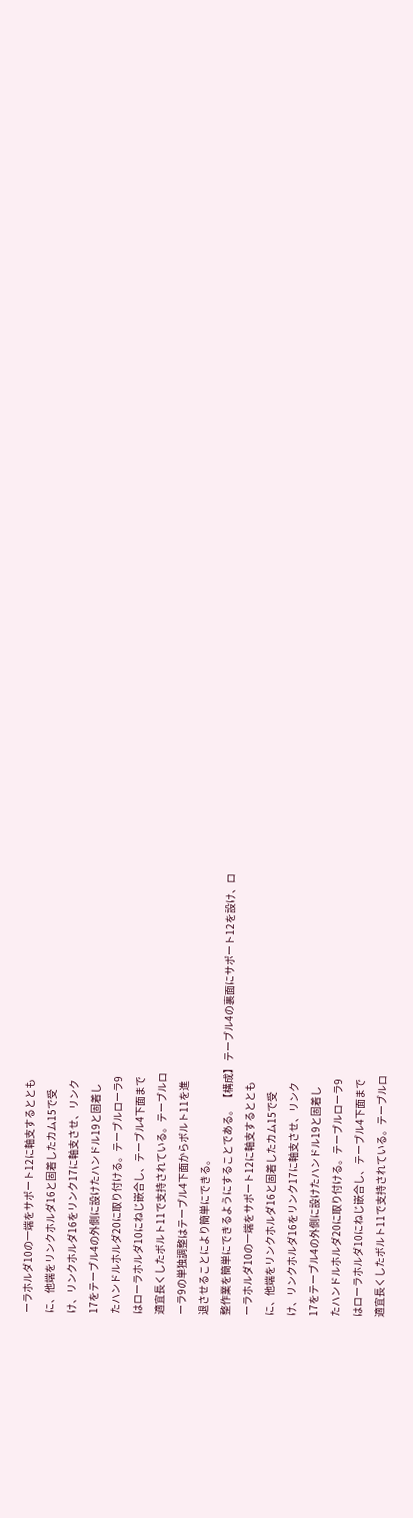ーラホルダ10の一端をサポート12に軸支するととも
に、他端をリンクホルダ16と固着したカム15で受
け、リンクホルダ16をリンク17に軸支させ、リンク
17をテーブル4の外側に設けたハンドル19と固着し
たハンドルホルダ20に取り付ける。テーブルローラ9
はローラホルダ10にねじ嵌合し、テーブル4下面まで
適宜長くしたボルト11で支持されている。テーブルロ
ーラ9の単独調整はテーブル4下面からボルト11を進
退させることにより簡単にできる。
整作業を簡単にできるようにすることである。 【構成】 テーブル4の裏面にサポート12を設け、ロ
ーラホルダ10の一端をサポート12に軸支するととも
に、他端をリンクホルダ16と固着したカム15で受
け、リンクホルダ16をリンク17に軸支させ、リンク
17をテーブル4の外側に設けたハンドル19と固着し
たハンドルホルダ20に取り付ける。テーブルローラ9
はローラホルダ10にねじ嵌合し、テーブル4下面まで
適宜長くしたボルト11で支持されている。テーブルロ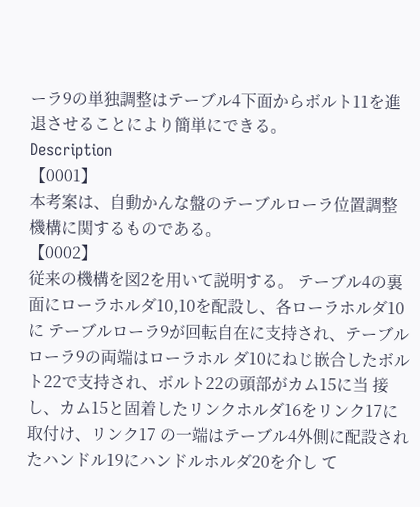ーラ9の単独調整はテーブル4下面からボルト11を進
退させることにより簡単にできる。
Description
【0001】
本考案は、自動かんな盤のテーブルローラ位置調整機構に関するものである。
【0002】
従来の機構を図2を用いて説明する。 テーブル4の裏面にローラホルダ10,10を配設し、各ローラホルダ10に テーブルローラ9が回転自在に支持され、テーブルローラ9の両端はローラホル ダ10にねじ嵌合したボルト22で支持され、ボルト22の頭部がカム15に当 接し、カム15と固着したリンクホルダ16をリンク17に取付け、リンク17 の一端はテーブル4外側に配設されたハンドル19にハンドルホルダ20を介し て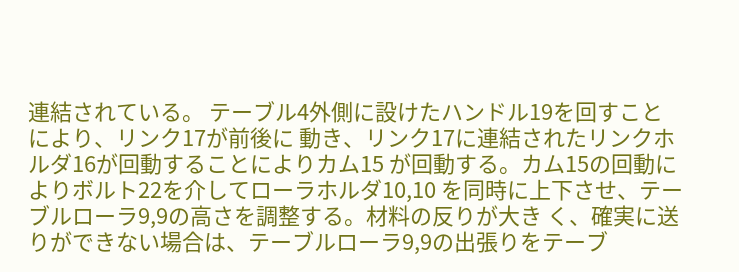連結されている。 テーブル4外側に設けたハンドル19を回すことにより、リンク17が前後に 動き、リンク17に連結されたリンクホルダ16が回動することによりカム15 が回動する。カム15の回動によりボルト22を介してローラホルダ10,10 を同時に上下させ、テーブルローラ9,9の高さを調整する。材料の反りが大き く、確実に送りができない場合は、テーブルローラ9,9の出張りをテーブ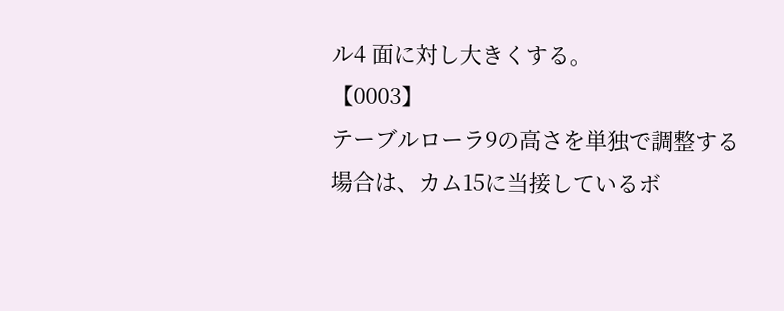ル4 面に対し大きくする。
【0003】
テーブルローラ9の高さを単独で調整する場合は、カム15に当接しているボ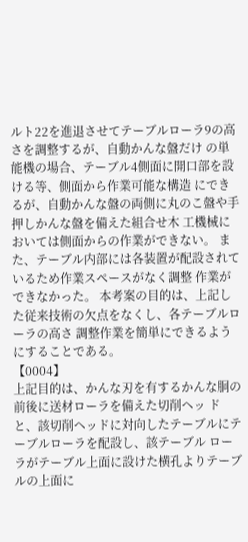ルト22を進退させてテーブルローラ9の高さを調整するが、自動かんな盤だけ の単能機の場合、テーブル4側面に開口部を設ける等、側面から作業可能な構造 にできるが、自動かんな盤の両側に丸のこ盤や手押しかんな盤を備えた組合せ木 工機械においては側面からの作業ができない。 また、テーブル内部には各装置が配設されているため作業スペースがなく調整 作業ができなかった。 本考案の目的は、上記した従来技術の欠点をなくし、各テーブルローラの高さ 調整作業を簡単にできるようにすることである。
【0004】
上記目的は、かんな刃を有するかんな胴の前後に送材ローラを備えた切削ヘッ ドと、該切削ヘッドに対向したテーブルにテーブルローラを配設し、該テーブル ローラがテーブル上面に設けた横孔よりテーブルの上面に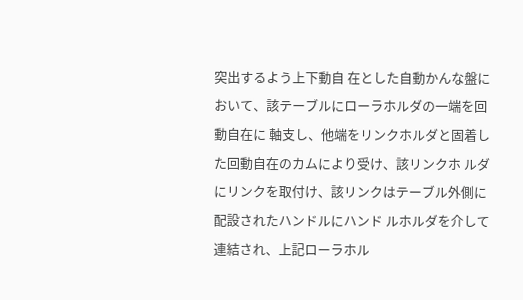突出するよう上下動自 在とした自動かんな盤において、該テーブルにローラホルダの一端を回動自在に 軸支し、他端をリンクホルダと固着した回動自在のカムにより受け、該リンクホ ルダにリンクを取付け、該リンクはテーブル外側に配設されたハンドルにハンド ルホルダを介して連結され、上記ローラホル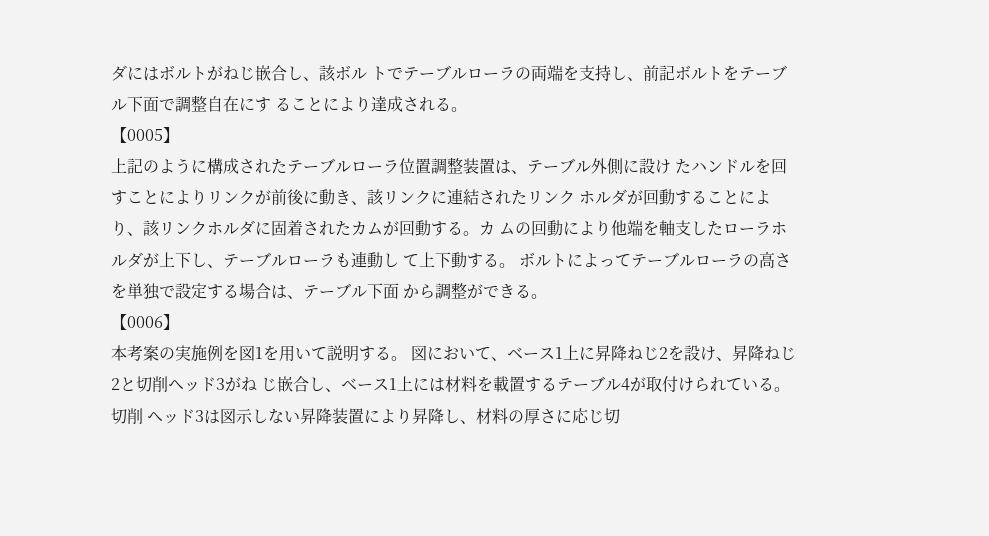ダにはボルトがねじ嵌合し、該ボル トでテーブルローラの両端を支持し、前記ボルトをテーブル下面で調整自在にす ることにより達成される。
【0005】
上記のように構成されたテーブルローラ位置調整装置は、テーブル外側に設け たハンドルを回すことによりリンクが前後に動き、該リンクに連結されたリンク ホルダが回動することにより、該リンクホルダに固着されたカムが回動する。カ ムの回動により他端を軸支したローラホルダが上下し、テーブルローラも連動し て上下動する。 ボルトによってテーブルローラの高さを単独で設定する場合は、テーブル下面 から調整ができる。
【0006】
本考案の実施例を図1を用いて説明する。 図において、ベース1上に昇降ねじ2を設け、昇降ねじ2と切削ヘッド3がね じ嵌合し、ベース1上には材料を載置するテーブル4が取付けられている。切削 ヘッド3は図示しない昇降装置により昇降し、材料の厚さに応じ切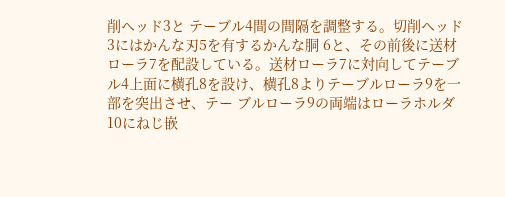削ヘッド3と テーブル4間の間隔を調整する。切削ヘッド3にはかんな刃5を有するかんな胴 6と、その前後に送材ローラ7を配設している。送材ローラ7に対向してテーブ ル4上面に横孔8を設け、横孔8よりテーブルローラ9を一部を突出させ、テー ブルローラ9の両端はローラホルダ10にねじ嵌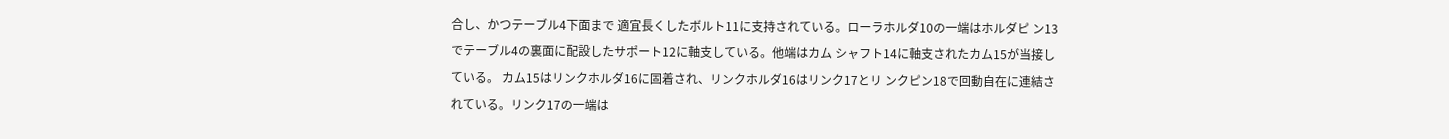合し、かつテーブル4下面まで 適宜長くしたボルト11に支持されている。ローラホルダ10の一端はホルダピ ン13でテーブル4の裏面に配設したサポート12に軸支している。他端はカム シャフト14に軸支されたカム15が当接している。 カム15はリンクホルダ16に固着され、リンクホルダ16はリンク17とリ ンクピン18で回動自在に連結されている。リンク17の一端は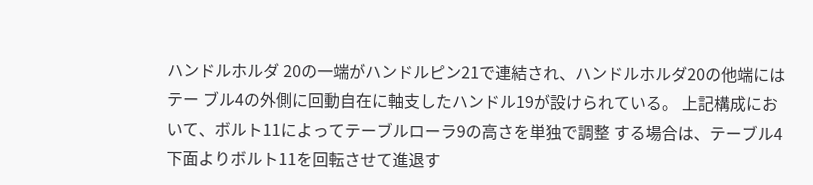ハンドルホルダ 20の一端がハンドルピン21で連結され、ハンドルホルダ20の他端にはテー ブル4の外側に回動自在に軸支したハンドル19が設けられている。 上記構成において、ボルト11によってテーブルローラ9の高さを単独で調整 する場合は、テーブル4下面よりボルト11を回転させて進退す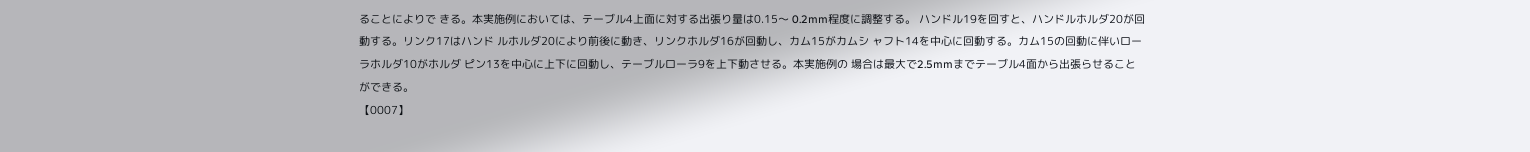ることによりで きる。本実施例においては、テーブル4上面に対する出張り量は0.15〜 0.2mm程度に調整する。 ハンドル19を回すと、ハンドルホルダ20が回動する。リンク17はハンド ルホルダ20により前後に動き、リンクホルダ16が回動し、カム15がカムシ ャフト14を中心に回動する。カム15の回動に伴いローラホルダ10がホルダ ピン13を中心に上下に回動し、テーブルローラ9を上下動させる。本実施例の 場合は最大で2.5mmまでテーブル4面から出張らせることができる。
【0007】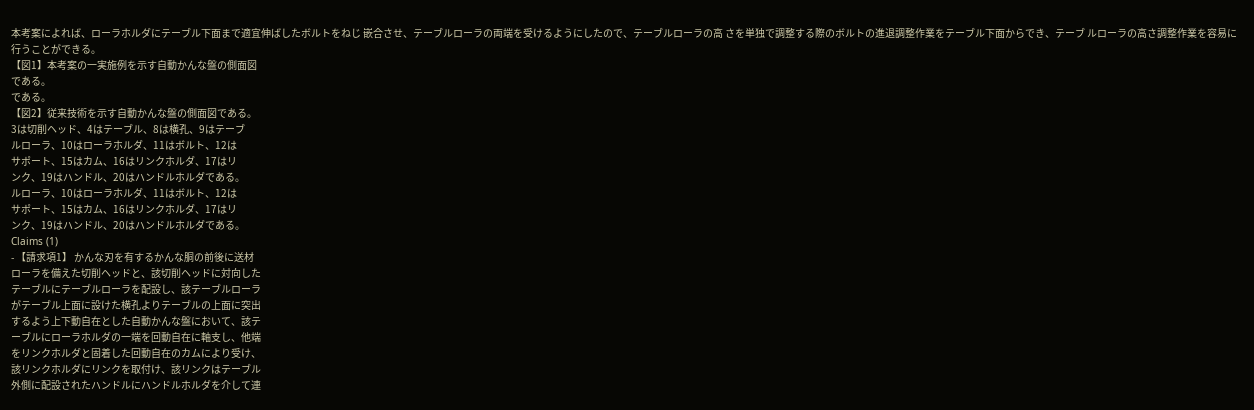本考案によれば、ローラホルダにテーブル下面まで適宜伸ばしたボルトをねじ 嵌合させ、テーブルローラの両端を受けるようにしたので、テーブルローラの高 さを単独で調整する際のボルトの進退調整作業をテーブル下面からでき、テーブ ルローラの高さ調整作業を容易に行うことができる。
【図1】本考案の一実施例を示す自動かんな盤の側面図
である。
である。
【図2】従来技術を示す自動かんな盤の側面図である。
3は切削ヘッド、4はテーブル、8は横孔、9はテーブ
ルローラ、10はローラホルダ、11はボルト、12は
サポート、15はカム、16はリンクホルダ、17はリ
ンク、19はハンドル、20はハンドルホルダである。
ルローラ、10はローラホルダ、11はボルト、12は
サポート、15はカム、16はリンクホルダ、17はリ
ンク、19はハンドル、20はハンドルホルダである。
Claims (1)
- 【請求項1】 かんな刃を有するかんな胴の前後に送材
ローラを備えた切削ヘッドと、該切削ヘッドに対向した
テーブルにテーブルローラを配設し、該テーブルローラ
がテーブル上面に設けた横孔よりテーブルの上面に突出
するよう上下動自在とした自動かんな盤において、該テ
ーブルにローラホルダの一端を回動自在に軸支し、他端
をリンクホルダと固着した回動自在のカムにより受け、
該リンクホルダにリンクを取付け、該リンクはテーブル
外側に配設されたハンドルにハンドルホルダを介して連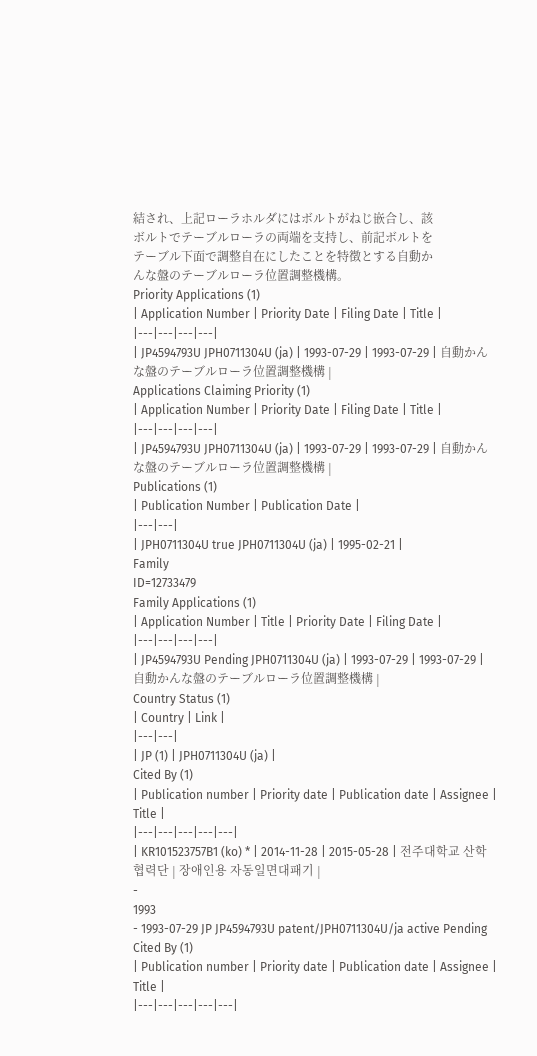結され、上記ローラホルダにはボルトがねじ嵌合し、該
ボルトでテーブルローラの両端を支持し、前記ボルトを
テーブル下面で調整自在にしたことを特徴とする自動か
んな盤のテーブルローラ位置調整機構。
Priority Applications (1)
| Application Number | Priority Date | Filing Date | Title |
|---|---|---|---|
| JP4594793U JPH0711304U (ja) | 1993-07-29 | 1993-07-29 | 自動かんな盤のテーブルローラ位置調整機構 |
Applications Claiming Priority (1)
| Application Number | Priority Date | Filing Date | Title |
|---|---|---|---|
| JP4594793U JPH0711304U (ja) | 1993-07-29 | 1993-07-29 | 自動かんな盤のテーブルローラ位置調整機構 |
Publications (1)
| Publication Number | Publication Date |
|---|---|
| JPH0711304U true JPH0711304U (ja) | 1995-02-21 |
Family
ID=12733479
Family Applications (1)
| Application Number | Title | Priority Date | Filing Date |
|---|---|---|---|
| JP4594793U Pending JPH0711304U (ja) | 1993-07-29 | 1993-07-29 | 自動かんな盤のテーブルローラ位置調整機構 |
Country Status (1)
| Country | Link |
|---|---|
| JP (1) | JPH0711304U (ja) |
Cited By (1)
| Publication number | Priority date | Publication date | Assignee | Title |
|---|---|---|---|---|
| KR101523757B1 (ko) * | 2014-11-28 | 2015-05-28 | 전주대학교 산학협력단 | 장애인용 자동일면대패기 |
-
1993
- 1993-07-29 JP JP4594793U patent/JPH0711304U/ja active Pending
Cited By (1)
| Publication number | Priority date | Publication date | Assignee | Title |
|---|---|---|---|---|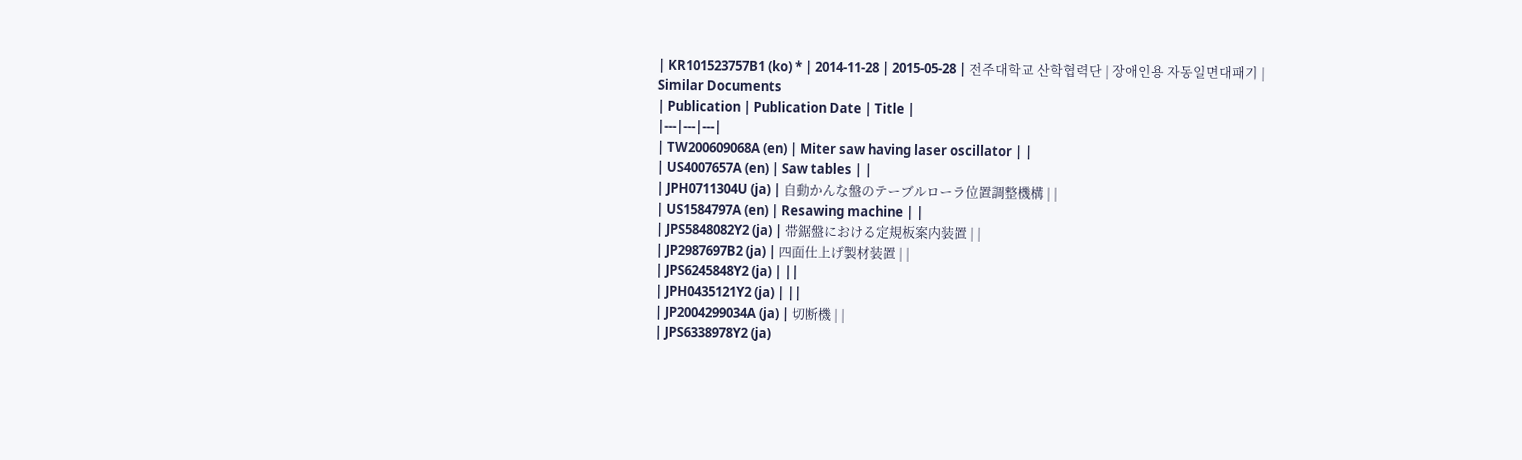| KR101523757B1 (ko) * | 2014-11-28 | 2015-05-28 | 전주대학교 산학협력단 | 장애인용 자동일면대패기 |
Similar Documents
| Publication | Publication Date | Title |
|---|---|---|
| TW200609068A (en) | Miter saw having laser oscillator | |
| US4007657A (en) | Saw tables | |
| JPH0711304U (ja) | 自動かんな盤のテーブルローラ位置調整機構 | |
| US1584797A (en) | Resawing machine | |
| JPS5848082Y2 (ja) | 帯鋸盤における定規板案内装置 | |
| JP2987697B2 (ja) | 四面仕上げ製材装置 | |
| JPS6245848Y2 (ja) | ||
| JPH0435121Y2 (ja) | ||
| JP2004299034A (ja) | 切断機 | |
| JPS6338978Y2 (ja)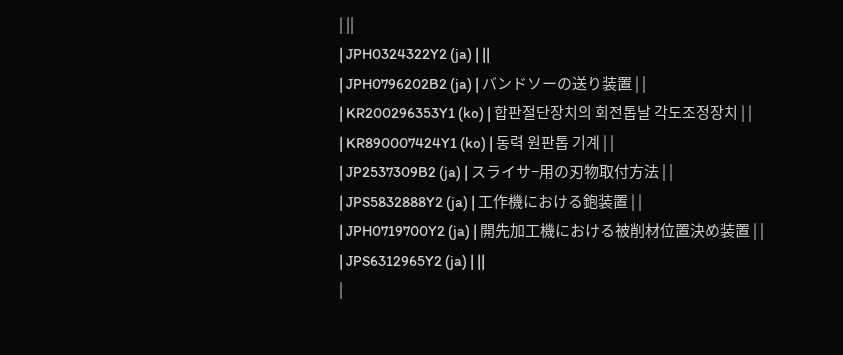| ||
| JPH0324322Y2 (ja) | ||
| JPH0796202B2 (ja) | バンドソーの送り装置 | |
| KR200296353Y1 (ko) | 합판절단장치의 회전톱날 각도조정장치 | |
| KR890007424Y1 (ko) | 동력 원판톱 기계 | |
| JP2537309B2 (ja) | スライサ−用の刃物取付方法 | |
| JPS5832888Y2 (ja) | 工作機における鉋装置 | |
| JPH0719700Y2 (ja) | 開先加工機における被削材位置決め装置 | |
| JPS6312965Y2 (ja) | ||
|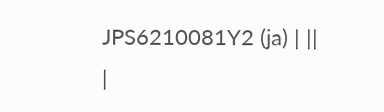JPS6210081Y2 (ja) | ||
|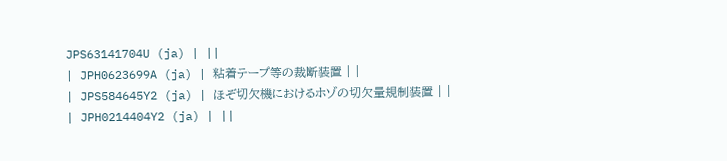JPS63141704U (ja) | ||
| JPH0623699A (ja) | 粘着テープ等の裁断装置 | |
| JPS584645Y2 (ja) | ほぞ切欠機におけるホゾの切欠量規制装置 | |
| JPH0214404Y2 (ja) | ||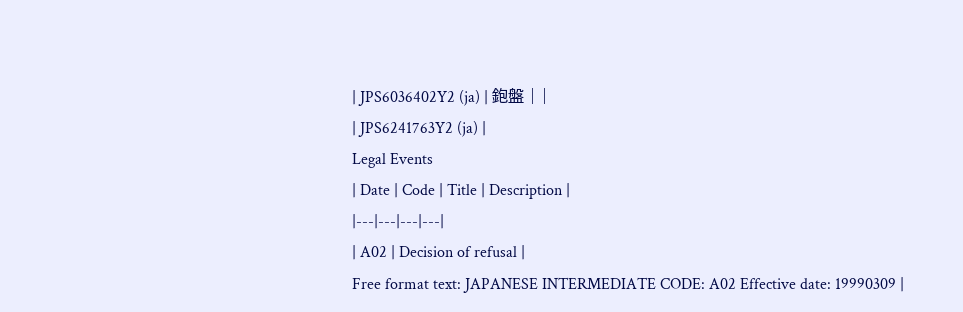| JPS6036402Y2 (ja) | 鉋盤 | |
| JPS6241763Y2 (ja) |
Legal Events
| Date | Code | Title | Description |
|---|---|---|---|
| A02 | Decision of refusal |
Free format text: JAPANESE INTERMEDIATE CODE: A02 Effective date: 19990309 |